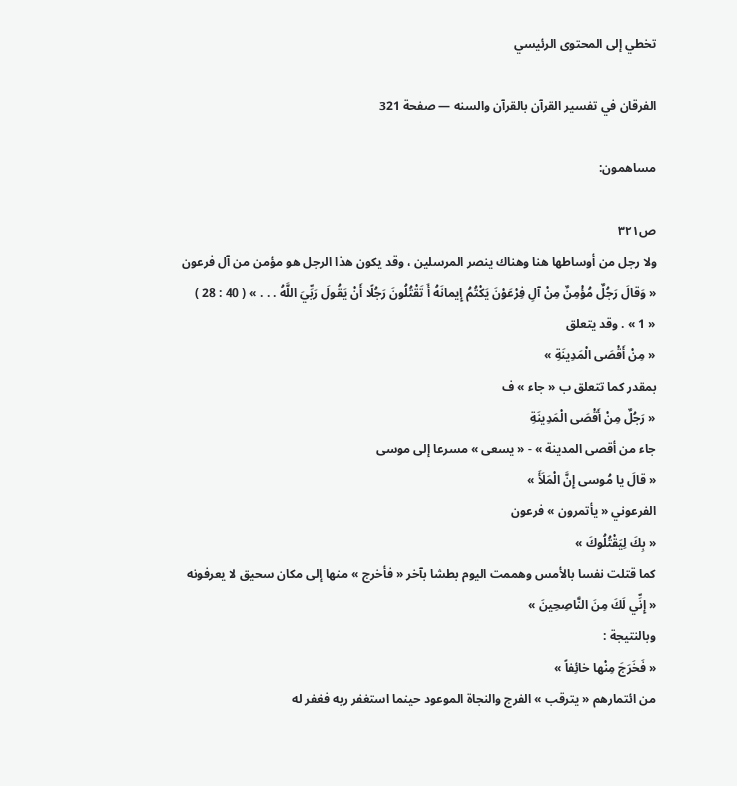تخطي إلى المحتوى الرئيسي

الفرقان في تفسير القرآن بالقرآن والسنه — صفحة 321

مساهمون:

ص٣٢١
ولا رجل من أوساطها هنا وهناك ينصر المرسلين ، وقد يكون هذا الرجل هو مؤمن من آل فرعون
« وَقالَ رَجُلٌ مُؤْمِنٌ مِنْ آلِ فِرْعَوْنَ يَكْتُمُ إِيمانَهُ أَ تَقْتُلُونَ رَجُلًا أَنْ يَقُولَ رَبِّيَ اللَّهُ . . . » ( 40 : 28 )
« 1 » . وقد يتعلق
« مِنْ أَقْصَى الْمَدِينَةِ »
بمقدر كما تتعلق ب « جاء » ف
« رَجُلٌ مِنْ أَقْصَى الْمَدِينَةِ
جاء من أقصى المدينة » - « يسعى » مسرعا إلى موسى
« قالَ يا مُوسى إِنَّ الْمَلَأَ »
الفرعوني « يأتمرون » فرعون
« بِكَ لِيَقْتُلُوكَ »
كما قتلت نفسا بالأمس وهممت اليوم بطشا بآخر « فأخرج » منها إلى مكان سحيق لا يعرفونه
« إِنِّي لَكَ مِنَ النَّاصِحِينَ »
وبالنتيجة :
« فَخَرَجَ مِنْها خائِفاً »
من ائتمارهم « يترقب » الفرج والنجاة الموعود حينما استغفر ربه فغفر له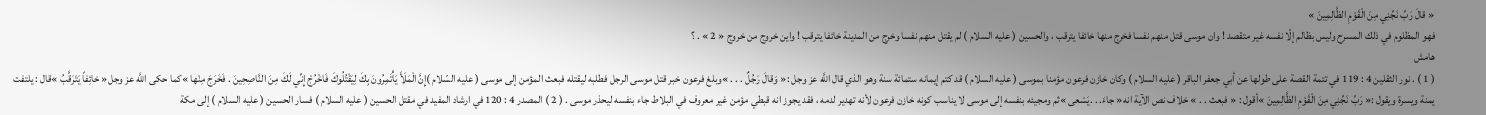« قالَ رَبِّ نَجِّنِي مِنَ الْقَوْمِ الظَّالِمِينَ »
فهو المظلوم في ذلك المسرح وليس بظالم إلّا نفسه غير متقصد ! وان موسى قتل منهم نفسا فخرج منها خائفا يترقب ، والحسين ( عليه السلام ) لم يقتل منهم نفسا وخرج من المدينة خائفا يترقب ! واين خروج من خروج « 2 » . ؟
هامش
( 1 ) . نور الثقلين 4 : 119 في تتمة القصة على طولها عن أبي جعفر الباقر ( عليه السلام ) وكان خازن فرعون مؤمنا بموسى ( عليه السلام ) قد كتم إيمانه ستمائة سنة وهو الذي قال اللَّه عز وجل :« وَقالَ رَجُلٌ . . . »وبلغ فرعون خبر قتل موسى الرجل فطلبه ليقتله فبعث المؤمن إلى موسى ( عليه السّلام )إِنَّ الْمَلَأَ يَأْتَمِرُونَ بِكَ لِيَقْتُلُوكَ فَاخْرُجْ إِنِّي لَكَ مِنَ النَّاصِحِينَ . فَخَرَجَ مِنْها »كما حكى اللَّه عز وجل« خائِفاً يَتَرَقَّبُ »قال : يلتفت يمنة ويسرة ويقول :« رَبِّ نَجِّنِي مِنَ الْقَوْمِ الظَّالِمِينَ »أقول : « فبعث . . » خلاف نص الآية انه« جاءَ. . .يَسْعى »ثم ومجيئه بنفسه إلى موسى لا يناسب كونه خازن فرعون لأنه تهدير لدمه ، فقد يجوز انه قبطي مؤمن غير معروف في البلاط جاء بنفسه ليحذر موسى . ( 2 ) المصدر 4 : 120 في ارشاد المفيد في مقتل الحسين ( عليه السلام ) فسار الحسين ( عليه السلام ) إلى مكة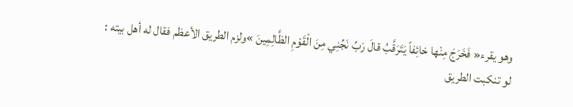وهو يقرء« فَخَرَجَ مِنْها خائِفاً يَتَرَقَّبُ قالَ رَبِّ نَجِّنِي مِنَ الْقَوْمِ الظَّالِمِينَ »ولزم الطريق الأعظم فقال له أهل بيته : لو تنكبت الطريق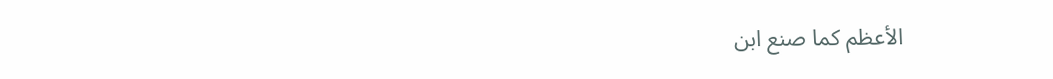الأعظم كما صنع ابن